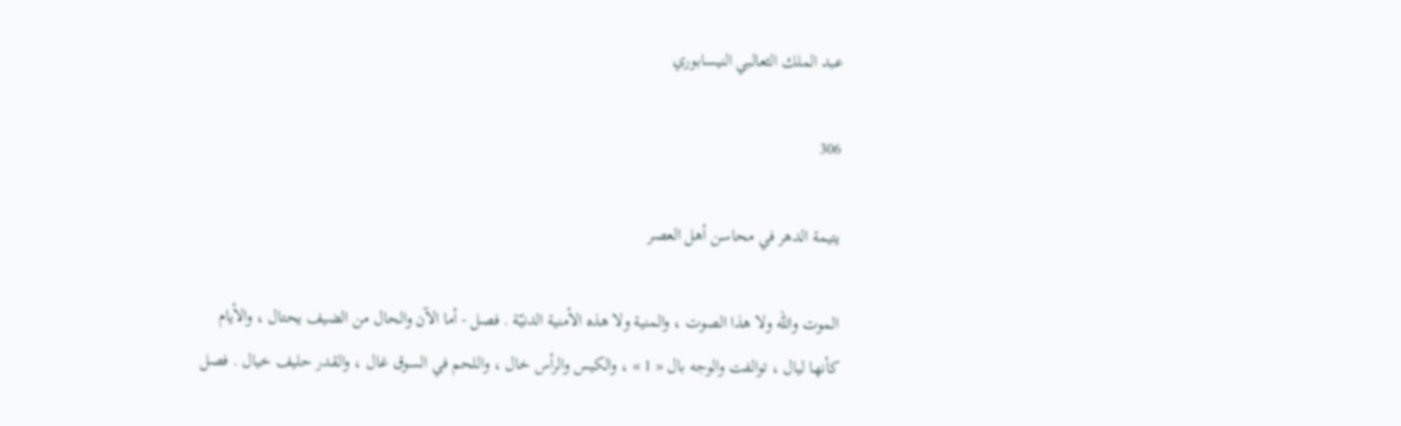عبد الملك الثعالبي النيسابوري

306

يتيمة الدهر في محاسن أهل العصر

الموت واللّه ولا هذا الصوت ، والمنية ولا هذه الأمنية الدنيّة . فصل - أما الآن والحال من الضيف يحتال ، والأيام كأنها ليال ، توالفت والوجه بال « 1 » ، والكيس والرأس خال ، واللحم في السوق غال ، والقدر حليف خيال . فصل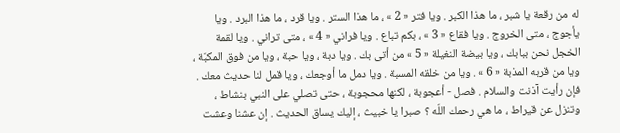له من رقعة يا شبر ، ما هذا الكبر . ويا فتر « 2 » ، ما هذا الستر . ويا قرد ، ما هذا البرد . ويا يأجوج ، متى الخروج . ويا فقاع « 3 » ، بكم تباع . ويا فراني « 4 » ، متى تراني . ويا لقمة الخجل نحن ببابك ، ويا بيضة النغيلة « 5 » من أتى بك . ويا دبة ، ويا حبة ، ويا من فوق المكبّة ، ويا من قربه المذبة « 6 » . ويا من خلقه المسبة . ويا دمل ما أوجعك ، ويا قمل لنا حديث معك . فإن رأيت آذنت والسلام . فصل - أعجوبة ، لكنها محجوبة ، حتى تصلي على النبي بنشاط ، وتنزل عن قيراط ، ما هي رحمك اللّه ؟ صبرا يا خبيث ، إليك يساق الحديث . إن عشنا وعشت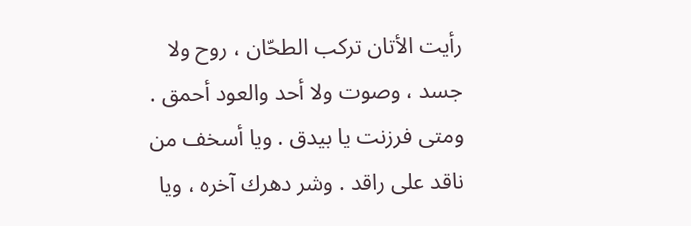رأيت الأتان تركب الطحّان ، روح ولا جسد ، وصوت ولا أحد والعود أحمق . ومتى فرزنت يا بيدق . ويا أسخف من ناقد على راقد . وشر دهرك آخره ، ويا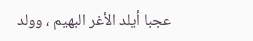عجبا أيلد الأغر البهيم ، وولد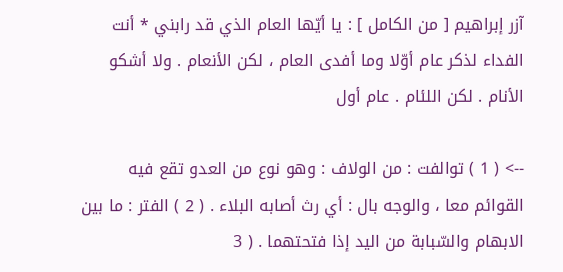آزر إبراهيم [ من الكامل ] : يا أيّها العام الذي قد رابني * أنت الفداء لذكر عام أوّلا وما أفدى العام ، لكن الأنعام . ولا أشكو الأنام . لكن اللئام . عام أول

--> ( 1 ) توالفت : من الولاف : وهو نوع من العدو تقع فيه القوائم معا ، والوجه بال : أي رث أصابه البلاء . ( 2 ) الفتر : ما بين الابهام والسّبابة من اليد إذا فتحتهما . ( 3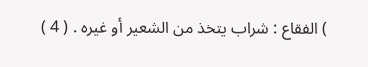) الفقاع : شراب يتخذ من الشعير أو غيره . ( 4 )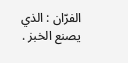الفرّان : الذي يصنع الخبز .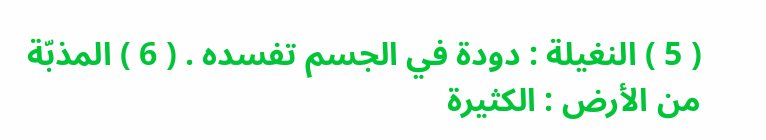( 5 ) النغيلة : دودة في الجسم تفسده . ( 6 ) المذبّة من الأرض : الكثيرة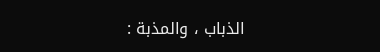الذباب ، والمذبة :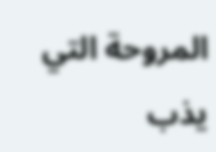المروحة التي يذب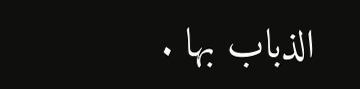الذباب بها .